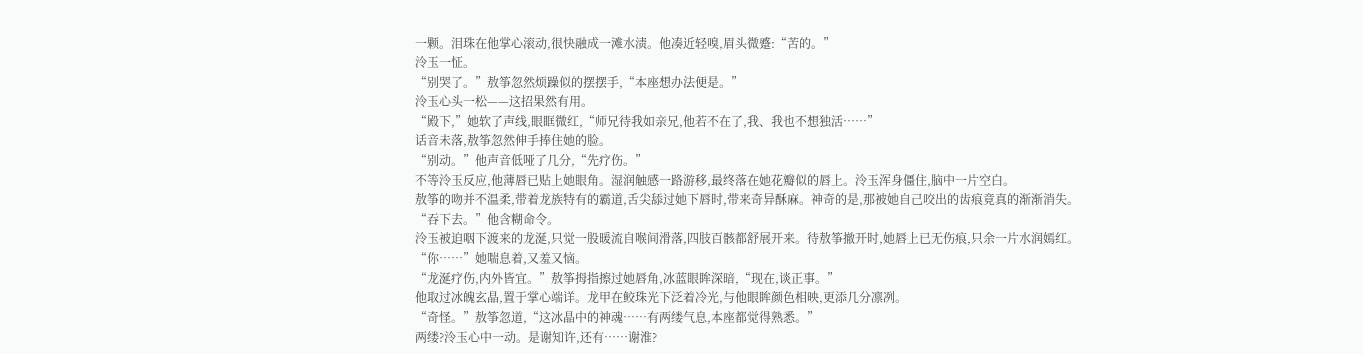一颗。泪珠在他掌心滚动,很快融成一滩水渍。他凑近轻嗅,眉头微蹙:“苦的。”
泠玉一怔。
“别哭了。”敖筝忽然烦躁似的摆摆手,“本座想办法便是。”
泠玉心头一松——这招果然有用。
“殿下,”她软了声线,眼眶微红,“师兄待我如亲兄,他若不在了,我、我也不想独活……”
话音未落,敖筝忽然伸手捧住她的脸。
“别动。”他声音低哑了几分,“先疗伤。”
不等泠玉反应,他薄唇已贴上她眼角。湿润触感一路游移,最终落在她花瓣似的唇上。泠玉浑身僵住,脑中一片空白。
敖筝的吻并不温柔,带着龙族特有的霸道,舌尖舔过她下唇时,带来奇异酥麻。神奇的是,那被她自己咬出的齿痕竟真的渐渐消失。
“吞下去。”他含糊命令。
泠玉被迫咽下渡来的龙涎,只觉一股暖流自喉间滑落,四肢百骸都舒展开来。待敖筝撤开时,她唇上已无伤痕,只余一片水润嫣红。
“你……”她喘息着,又羞又恼。
“龙涎疗伤,内外皆宜。”敖筝拇指擦过她唇角,冰蓝眼眸深暗,“现在,谈正事。”
他取过冰魄玄晶,置于掌心端详。龙甲在鲛珠光下泛着冷光,与他眼眸颜色相映,更添几分凛冽。
“奇怪。”敖筝忽道,“这冰晶中的神魂……有两缕气息,本座都觉得熟悉。”
两缕?泠玉心中一动。是谢知许,还有……谢淮?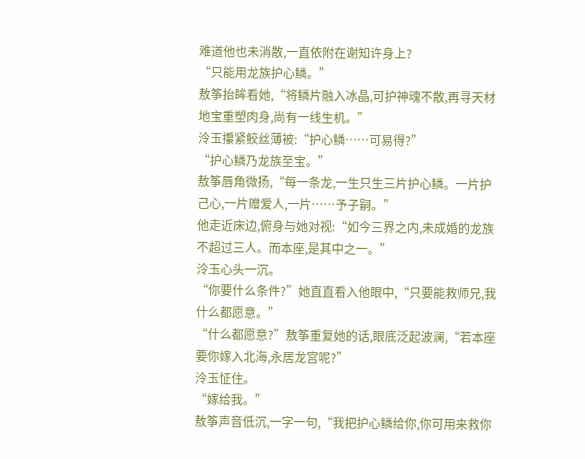难道他也未消散,一直依附在谢知许身上?
“只能用龙族护心鳞。”
敖筝抬眸看她,“将鳞片融入冰晶,可护神魂不散,再寻天材地宝重塑肉身,尚有一线生机。”
泠玉攥紧鲛丝薄被:“护心鳞……可易得?”
“护心鳞乃龙族至宝。”
敖筝唇角微扬,“每一条龙,一生只生三片护心鳞。一片护己心,一片赠爱人,一片……予子嗣。”
他走近床边,俯身与她对视:“如今三界之内,未成婚的龙族不超过三人。而本座,是其中之一。”
泠玉心头一沉。
“你要什么条件?”她直直看入他眼中,“只要能救师兄,我什么都愿意。”
“什么都愿意?”敖筝重复她的话,眼底泛起波澜,“若本座要你嫁入北海,永居龙宫呢?”
泠玉怔住。
“嫁给我。”
敖筝声音低沉,一字一句,“我把护心鳞给你,你可用来救你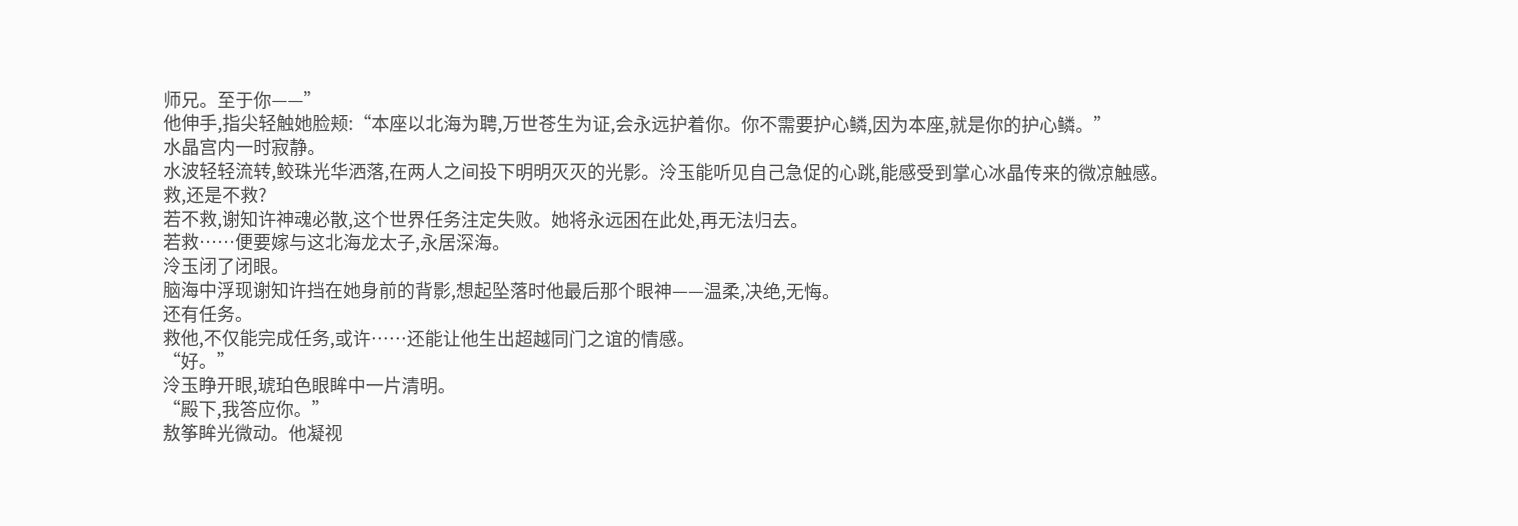师兄。至于你——”
他伸手,指尖轻触她脸颊:“本座以北海为聘,万世苍生为证,会永远护着你。你不需要护心鳞,因为本座,就是你的护心鳞。”
水晶宫内一时寂静。
水波轻轻流转,鲛珠光华洒落,在两人之间投下明明灭灭的光影。泠玉能听见自己急促的心跳,能感受到掌心冰晶传来的微凉触感。
救,还是不救?
若不救,谢知许神魂必散,这个世界任务注定失败。她将永远困在此处,再无法归去。
若救……便要嫁与这北海龙太子,永居深海。
泠玉闭了闭眼。
脑海中浮现谢知许挡在她身前的背影,想起坠落时他最后那个眼神——温柔,决绝,无悔。
还有任务。
救他,不仅能完成任务,或许……还能让他生出超越同门之谊的情感。
“好。”
泠玉睁开眼,琥珀色眼眸中一片清明。
“殿下,我答应你。”
敖筝眸光微动。他凝视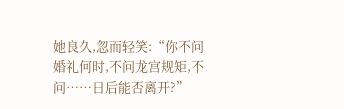她良久,忽而轻笑:“你不问婚礼何时,不问龙宫规矩,不问……日后能否离开?”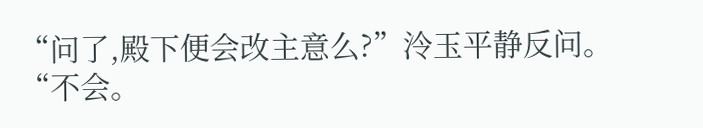“问了,殿下便会改主意么?”泠玉平静反问。
“不会。